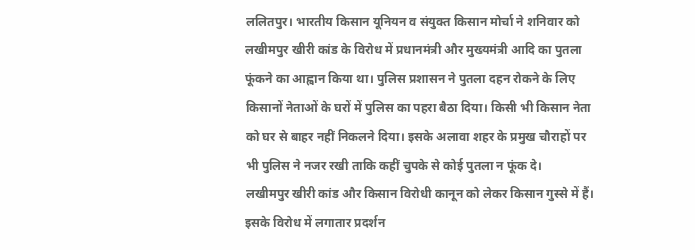ललितपुर। भारतीय किसान यूनियन व संयुक्त किसान मोर्चा ने शनिवार को लखीमपुर खीरी कांड के विरोध में प्रधानमंत्री और मुख्यमंत्री आदि का पुतला फूंकने का आह्वान किया था। पुलिस प्रशासन ने पुतला दहन रोकने के लिए किसानों नेताओं के घरों में पुलिस का पहरा बैठा दिया। किसी भी किसान नेता को घर से बाहर नहीं निकलने दिया। इसके अलावा शहर के प्रमुख चौराहों पर भी पुलिस ने नजर रखी ताकि कहीं चुपके से कोई पुतला न फूंक दे।
लखीमपुर खीरी कांड और किसान विरोधी कानून को लेकर किसान गुस्से में हैं। इसके विरोध में लगातार प्रदर्शन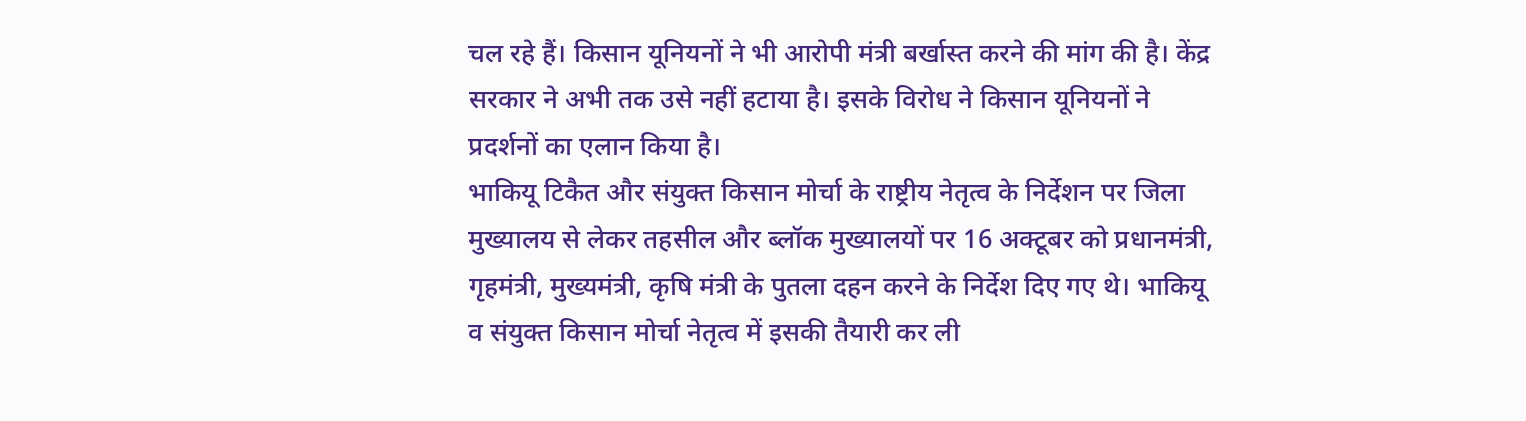चल रहे हैं। किसान यूनियनों ने भी आरोपी मंत्री बर्खास्त करने की मांग की है। केंद्र सरकार ने अभी तक उसे नहीं हटाया है। इसके विरोध ने किसान यूनियनों ने प्रदर्शनों का एलान किया है।
भाकियू टिकैत और संयुक्त किसान मोर्चा के राष्ट्रीय नेतृत्व के निर्देशन पर जिला मुख्यालय से लेकर तहसील और ब्लॉक मुख्यालयों पर 16 अक्टूबर को प्रधानमंत्री, गृहमंत्री, मुख्यमंत्री, कृषि मंत्री के पुतला दहन करने के निर्देश दिए गए थे। भाकियू व संयुक्त किसान मोर्चा नेतृत्व में इसकी तैयारी कर ली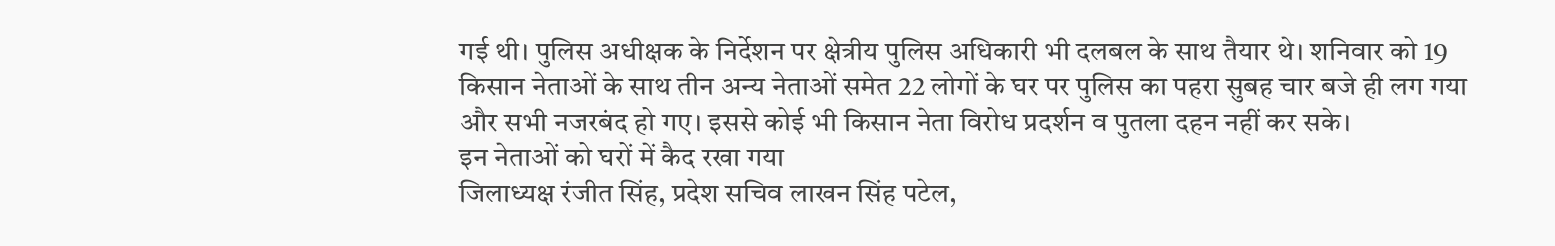गई थी। पुलिस अधीक्षक के निर्देशन पर क्षेत्रीय पुलिस अधिकारी भी दलबल के साथ तैयार थे। शनिवार को 19 किसान नेताओं के साथ तीन अन्य नेताओं समेत 22 लोगों के घर पर पुलिस का पहरा सुबह चार बजे ही लग गया और सभी नजरबंद हो गए। इससे कोई भी किसान नेता विरोध प्रदर्शन व पुतला दहन नहीं कर सके।
इन नेताओं को घरों में कैद रखा गया
जिलाध्यक्ष रंजीत सिंह, प्रदेश सचिव लाखन सिंह पटेल,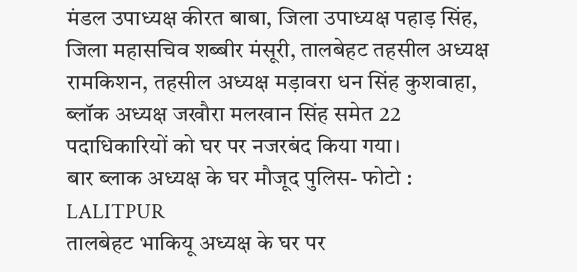मंडल उपाध्यक्ष कीरत बाबा, जिला उपाध्यक्ष पहाड़ सिंह, जिला महासचिव शब्बीर मंसूरी, तालबेहट तहसील अध्यक्ष रामकिशन, तहसील अध्यक्ष मड़ावरा धन सिंह कुशवाहा, ब्लॉक अध्यक्ष जखौरा मलखान सिंह समेत 22 पदाधिकारियों को घर पर नजरबंद किया गया।
बार ब्लाक अध्यक्ष के घर मौजूद पुलिस- फोटो : LALITPUR
तालबेहट भाकियू अध्यक्ष के घर पर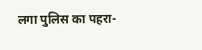लगा पुलिस का पहरा-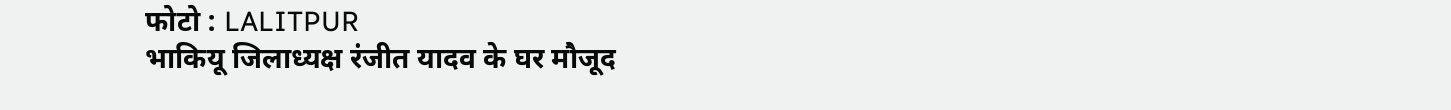फोटो : LALITPUR
भाकियू जिलाध्यक्ष रंजीत यादव के घर मौजूद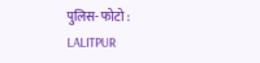पुलिस- फोटो : LALITPUR